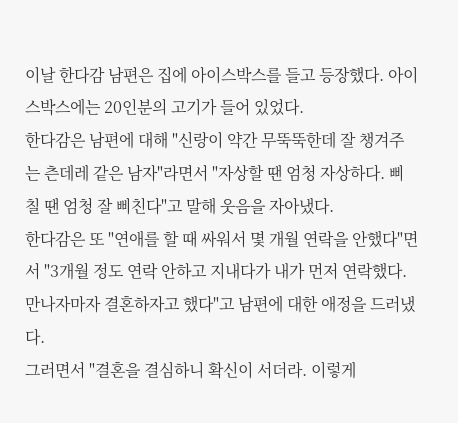이날 한다감 남편은 집에 아이스박스를 들고 등장했다. 아이스박스에는 20인분의 고기가 들어 있었다.
한다감은 남편에 대해 "신랑이 약간 무뚝뚝한데 잘 챙겨주는 츤데레 같은 남자"라면서 "자상할 땐 엄청 자상하다. 삐칠 땐 엄청 잘 삐친다"고 말해 웃음을 자아냈다.
한다감은 또 "연애를 할 때 싸워서 몇 개월 연락을 안했다"면서 "3개월 정도 연락 안하고 지내다가 내가 먼저 연락했다. 만나자마자 결혼하자고 했다"고 남편에 대한 애정을 드러냈다.
그러면서 "결혼을 결심하니 확신이 서더라. 이렇게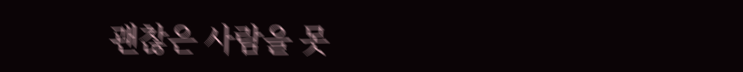괜찮은 사람을 못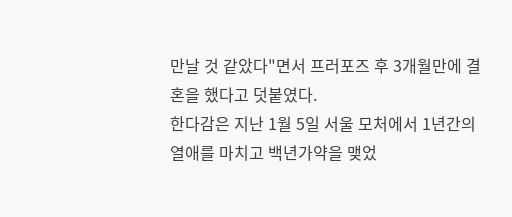만날 것 같았다"면서 프러포즈 후 3개월만에 결혼을 했다고 덧붙였다.
한다감은 지난 1월 5일 서울 모처에서 1년간의 열애를 마치고 백년가약을 맺었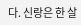다. 신랑은 한 살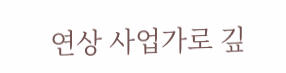연상 사업가로 깊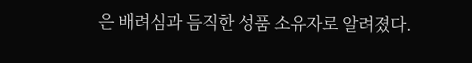은 배려심과 듬직한 성품 소유자로 알려졌다.